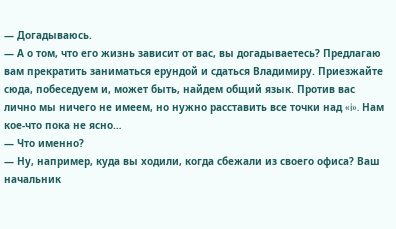— Догадываюсь.
— А о том, что его жизнь зависит от вас, вы догадываетесь? Предлагаю вам прекратить заниматься ерундой и сдаться Владимиру. Приезжайте сюда, побеседуем и, может быть, найдем общий язык. Против вас лично мы ничего не имеем, но нужно расставить все точки над «i». Нам кое-что пока не ясно…
— Что именно?
— Ну, например, куда вы ходили, когда сбежали из своего офиса? Ваш начальник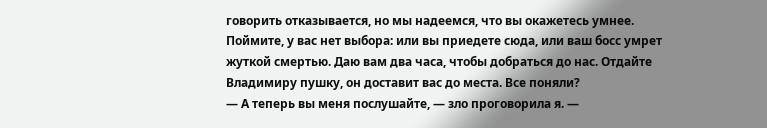говорить отказывается, но мы надеемся, что вы окажетесь умнее. Поймите, у вас нет выбора: или вы приедете сюда, или ваш босс умрет жуткой смертью. Даю вам два часа, чтобы добраться до нас. Отдайте Владимиру пушку, он доставит вас до места. Все поняли?
— А теперь вы меня послушайте, — зло проговорила я. —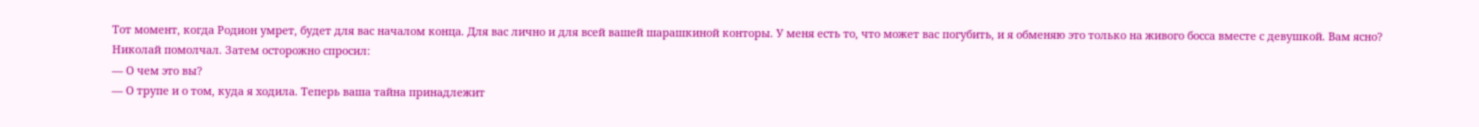Тот момент, когда Родион умрет, будет для вас началом конца. Для вас лично и для всей вашей шарашкиной конторы. У меня есть то, что может вас погубить, и я обменяю это только на живого босса вместе с девушкой. Вам ясно?
Николай помолчал. Затем осторожно спросил:
— О чем это вы?
— О трупе и о том, куда я ходила. Теперь ваша тайна принадлежит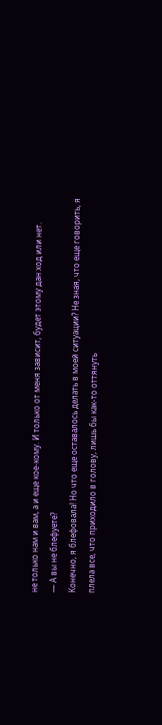не только нам и вам, а и еще кое-кому. И только от меня зависит, будет этому дан ход или нет.
— А вы не блефуете?
Конечно, я блефовала! Но что еще оставалось делать в моей ситуации? Не зная, что еще говорить, я плела все, что приходило в голову, лишь бы как-то оттянуть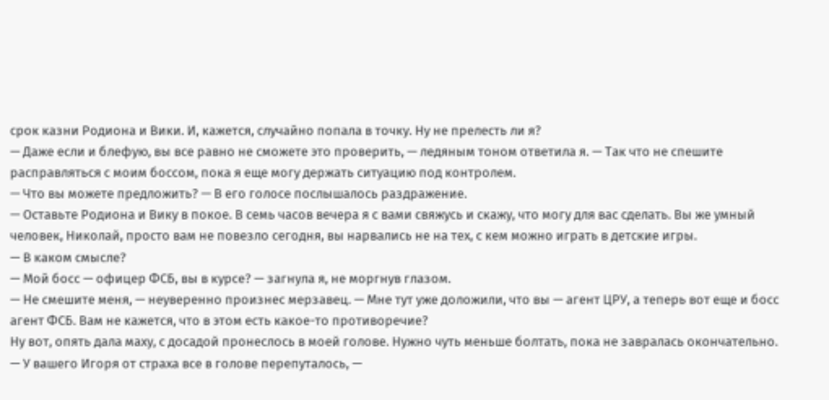срок казни Родиона и Вики. И, кажется, случайно попала в точку. Ну не прелесть ли я?
— Даже если и блефую, вы все равно не сможете это проверить, — ледяным тоном ответила я. — Так что не спешите расправляться с моим боссом, пока я еще могу держать ситуацию под контролем.
— Что вы можете предложить? — В его голосе послышалось раздражение.
— Оставьте Родиона и Вику в покое. В семь часов вечера я с вами свяжусь и скажу, что могу для вас сделать. Вы же умный человек, Николай, просто вам не повезло сегодня, вы нарвались не на тех, с кем можно играть в детские игры.
— В каком смысле?
— Мой босс — офицер ФСБ, вы в курсе? — загнула я, не моргнув глазом.
— Не смешите меня, — неуверенно произнес мерзавец. — Мне тут уже доложили, что вы — агент ЦРУ, а теперь вот еще и босс агент ФСБ. Вам не кажется, что в этом есть какое-то противоречие?
Ну вот, опять дала маху, с досадой пронеслось в моей голове. Нужно чуть меньше болтать, пока не завралась окончательно.
— У вашего Игоря от страха все в голове перепуталось, —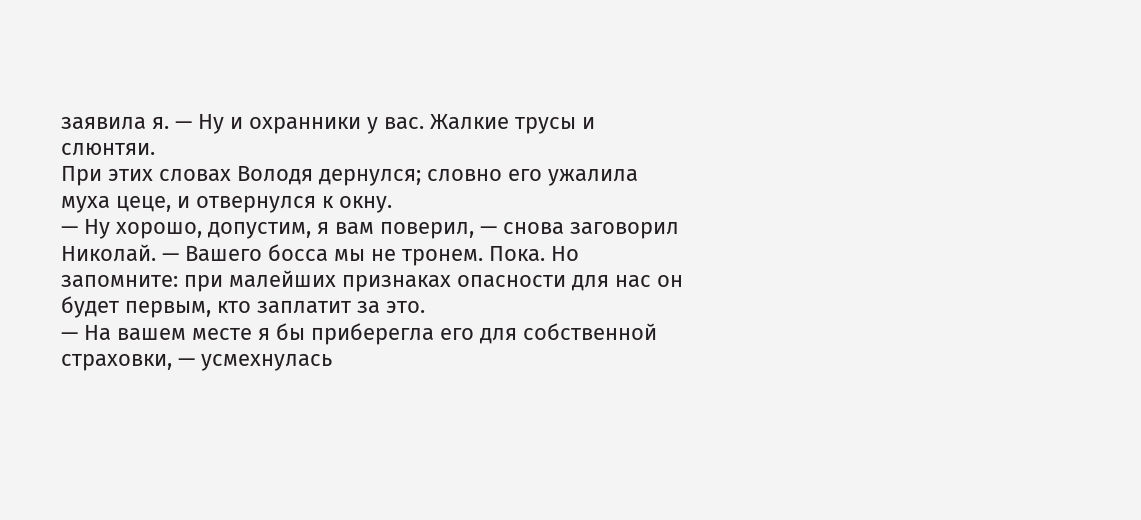заявила я. — Ну и охранники у вас. Жалкие трусы и слюнтяи.
При этих словах Володя дернулся; словно его ужалила муха цеце, и отвернулся к окну.
— Ну хорошо, допустим, я вам поверил, — снова заговорил Николай. — Вашего босса мы не тронем. Пока. Но запомните: при малейших признаках опасности для нас он будет первым, кто заплатит за это.
— На вашем месте я бы приберегла его для собственной страховки, — усмехнулась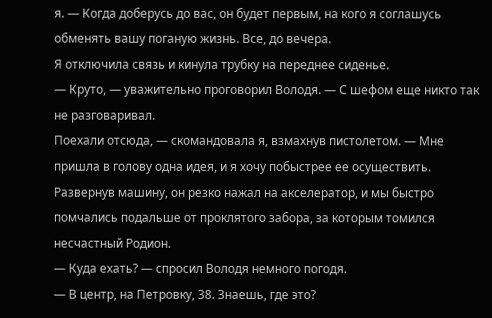я. — Когда доберусь до вас, он будет первым, на кого я соглашусь обменять вашу поганую жизнь. Все, до вечера.
Я отключила связь и кинула трубку на переднее сиденье.
— Круто, — уважительно проговорил Володя. — С шефом еще никто так не разговаривал.
Поехали отсюда, — скомандовала я, взмахнув пистолетом. — Мне пришла в голову одна идея, и я хочу побыстрее ее осуществить.
Развернув машину, он резко нажал на акселератор, и мы быстро помчались подальше от проклятого забора, за которым томился несчастный Родион.
— Куда ехать? — спросил Володя немного погодя.
— В центр, на Петровку, 38. Знаешь, где это?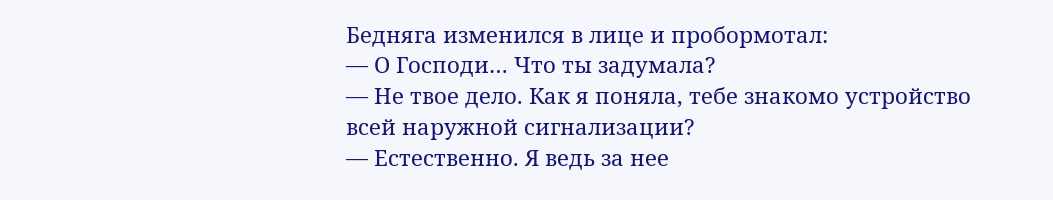Бедняга изменился в лице и пробормотал:
— О Господи… Что ты задумала?
— Не твое дело. Как я поняла, тебе знакомо устройство всей наружной сигнализации?
— Естественно. Я ведь за нее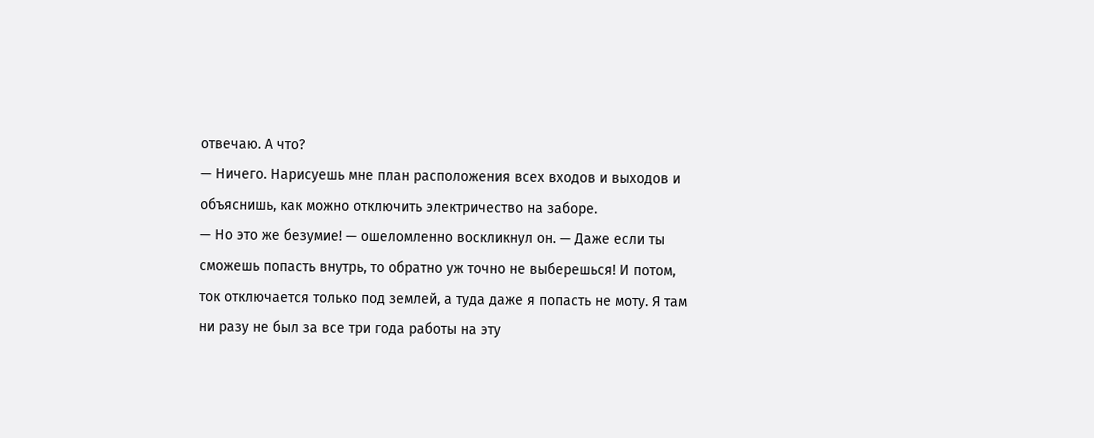отвечаю. А что?
— Ничего. Нарисуешь мне план расположения всех входов и выходов и объяснишь, как можно отключить электричество на заборе.
— Но это же безумие! — ошеломленно воскликнул он. — Даже если ты сможешь попасть внутрь, то обратно уж точно не выберешься! И потом, ток отключается только под землей, а туда даже я попасть не моту. Я там ни разу не был за все три года работы на эту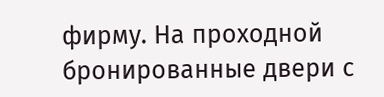фирму. На проходной бронированные двери с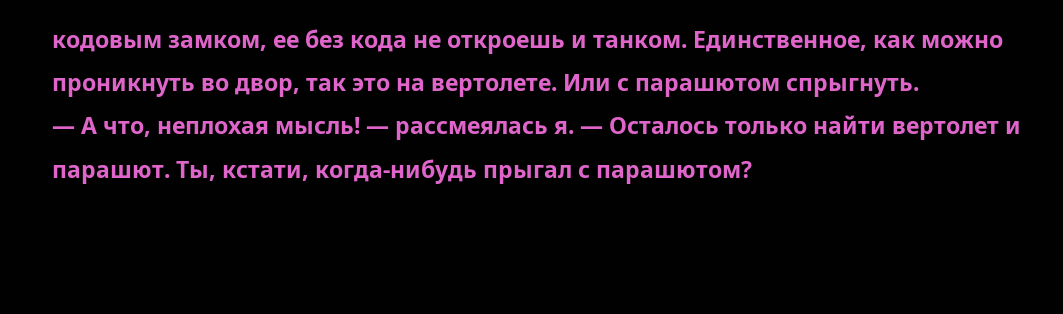кодовым замком, ее без кода не откроешь и танком. Единственное, как можно проникнуть во двор, так это на вертолете. Или с парашютом спрыгнуть.
— А что, неплохая мысль! — рассмеялась я. — Осталось только найти вертолет и парашют. Ты, кстати, когда-нибудь прыгал с парашютом?